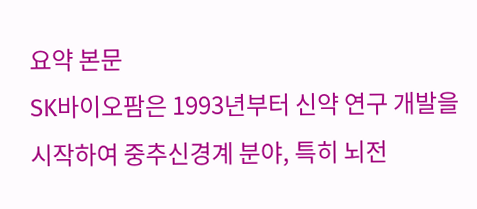요약 본문
SK바이오팜은 1993년부터 신약 연구 개발을 시작하여 중추신경계 분야, 특히 뇌전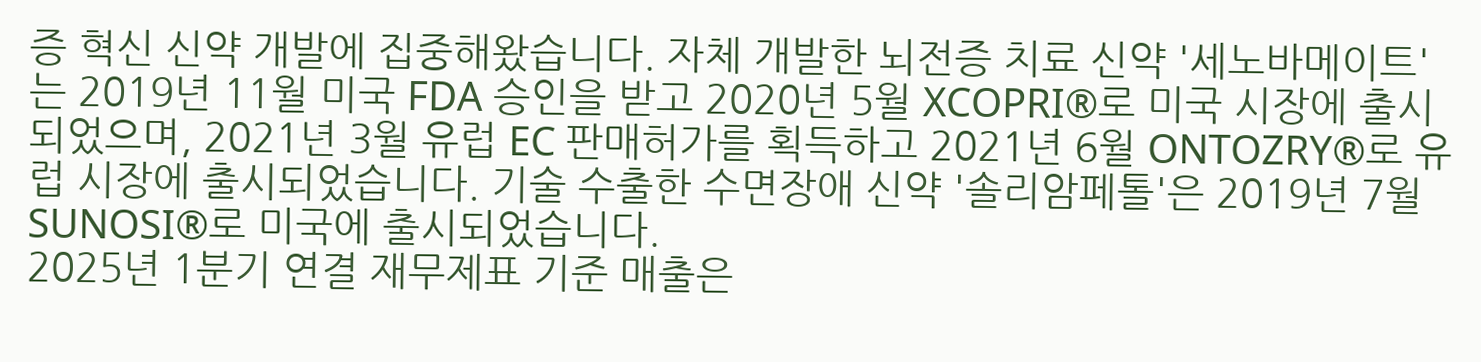증 혁신 신약 개발에 집중해왔습니다. 자체 개발한 뇌전증 치료 신약 '세노바메이트'는 2019년 11월 미국 FDA 승인을 받고 2020년 5월 XCOPRI®로 미국 시장에 출시되었으며, 2021년 3월 유럽 EC 판매허가를 획득하고 2021년 6월 ONTOZRY®로 유럽 시장에 출시되었습니다. 기술 수출한 수면장애 신약 '솔리암페톨'은 2019년 7월 SUNOSI®로 미국에 출시되었습니다.
2025년 1분기 연결 재무제표 기준 매출은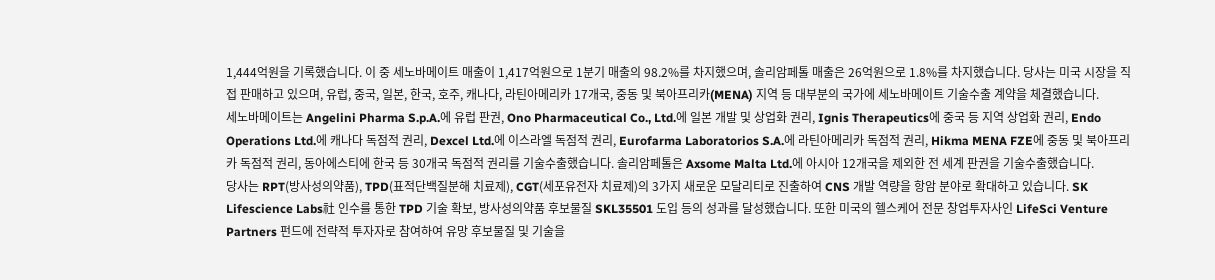1,444억원을 기록했습니다. 이 중 세노바메이트 매출이 1,417억원으로 1분기 매출의 98.2%를 차지했으며, 솔리암페톨 매출은 26억원으로 1.8%를 차지했습니다. 당사는 미국 시장을 직접 판매하고 있으며, 유럽, 중국, 일본, 한국, 호주, 캐나다, 라틴아메리카 17개국, 중동 및 북아프리카(MENA) 지역 등 대부분의 국가에 세노바메이트 기술수출 계약을 체결했습니다.
세노바메이트는 Angelini Pharma S.p.A.에 유럽 판권, Ono Pharmaceutical Co., Ltd.에 일본 개발 및 상업화 권리, Ignis Therapeutics에 중국 등 지역 상업화 권리, Endo Operations Ltd.에 캐나다 독점적 권리, Dexcel Ltd.에 이스라엘 독점적 권리, Eurofarma Laboratorios S.A.에 라틴아메리카 독점적 권리, Hikma MENA FZE에 중동 및 북아프리카 독점적 권리, 동아에스티에 한국 등 30개국 독점적 권리를 기술수출했습니다. 솔리암페톨은 Axsome Malta Ltd.에 아시아 12개국을 제외한 전 세계 판권을 기술수출했습니다.
당사는 RPT(방사성의약품), TPD(표적단백질분해 치료제), CGT(세포유전자 치료제)의 3가지 새로운 모달리티로 진출하여 CNS 개발 역량을 항암 분야로 확대하고 있습니다. SK Lifescience Labs社 인수를 통한 TPD 기술 확보, 방사성의약품 후보물질 SKL35501 도입 등의 성과를 달성했습니다. 또한 미국의 헬스케어 전문 창업투자사인 LifeSci Venture Partners 펀드에 전략적 투자자로 참여하여 유망 후보물질 및 기술을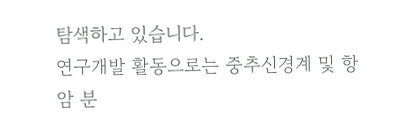탐색하고 있습니다.
연구개발 활동으로는 중추신경계 및 항암 분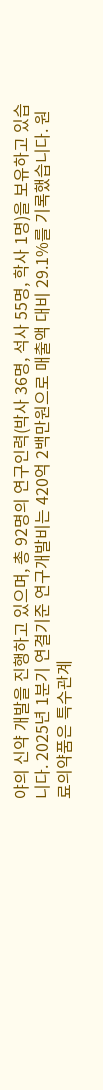야의 신약 개발을 진행하고 있으며, 총 92명의 연구인력(박사 36명, 석사 55명, 학사 1명)을 보유하고 있습니다. 2025년 1분기 연결기준 연구개발비는 420억 2백만원으로 매출액 대비 29.1%를 기록했습니다. 원료의약품은 특수관계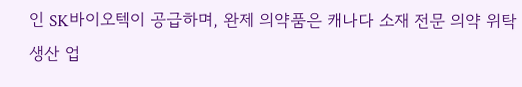인 SK바이오텍이 공급하며, 완제 의약품은 캐나다 소재 전문 의약 위탁 생산 업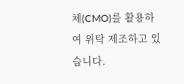체(CMO)를 활용하여 위탁 제조하고 있습니다.